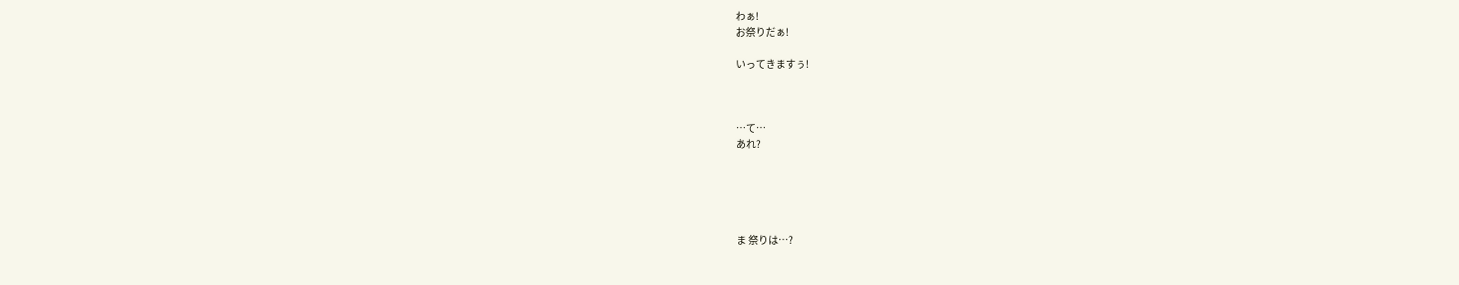わぁ!
お祭りだぁ!

いってきますぅ!



…て…
あれ?





ま 祭りは…?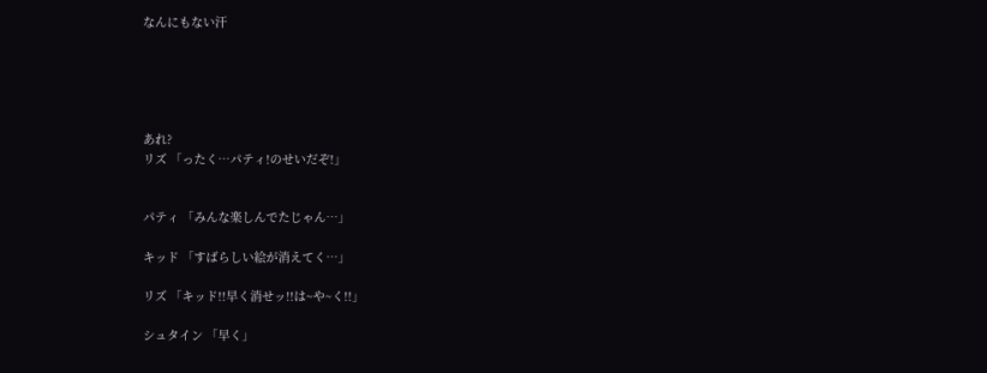なんにもない汗





あれ?
リズ 「ったく…パティ!のせいだぞ!」


パティ 「みんな楽しんでたじゃん…」

キッド 「すばらしい絵が消えてく…」

リズ 「キッド!!早く消せッ!!は~や~く!!」

シュタイン 「早く」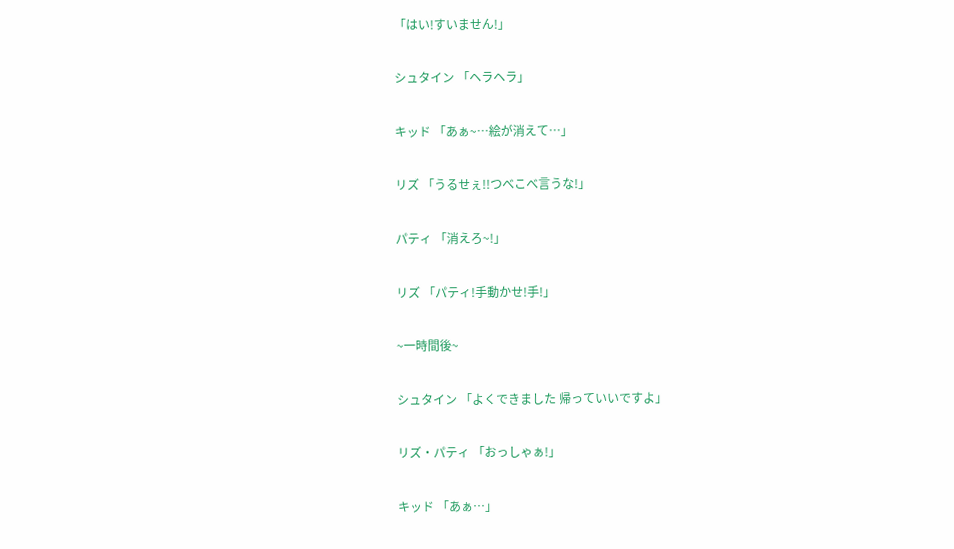「はい!すいません!」

シュタイン 「ヘラヘラ」

キッド 「あぁ~…絵が消えて…」

リズ 「うるせぇ!!つべこべ言うな!」

パティ 「消えろ~!」

リズ 「パティ!手動かせ!手!」

~一時間後~

シュタイン 「よくできました 帰っていいですよ」

リズ・パティ 「おっしゃぁ!」

キッド 「あぁ…」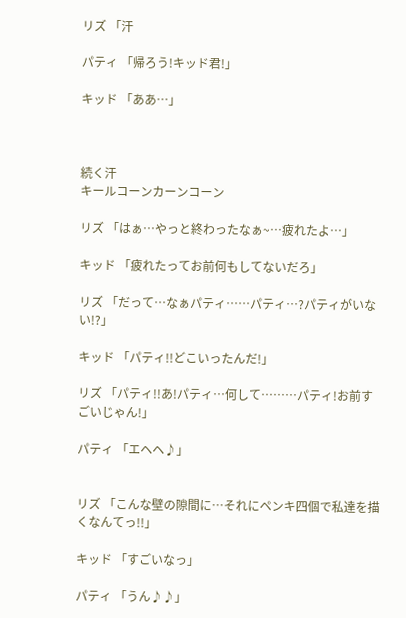リズ 「汗

パティ 「帰ろう!キッド君!」

キッド 「ああ…」



続く汗
キールコーンカーンコーン

リズ 「はぁ…やっと終わったなぁ~…疲れたよ…」

キッド 「疲れたってお前何もしてないだろ」

リズ 「だって…なぁパティ……パティ…?パティがいない!?」

キッド 「パティ!!どこいったんだ!」

リズ 「パティ!!あ!パティ…何して………パティ!お前すごいじゃん!」

パティ 「エヘヘ♪」


リズ 「こんな壁の隙間に…それにペンキ四個で私達を描くなんてっ!!」

キッド 「すごいなっ」

パティ 「うん♪♪」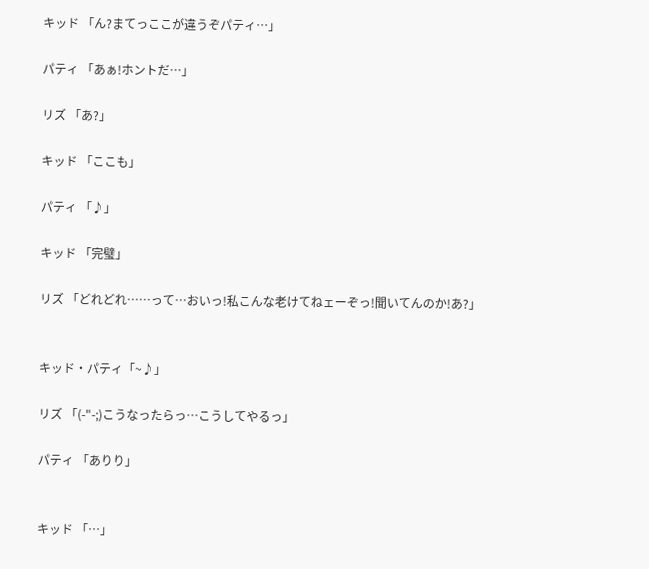キッド 「ん?まてっここが違うぞパティ…」

パティ 「あぁ!ホントだ…」

リズ 「あ?」

キッド 「ここも」

パティ 「♪」

キッド 「完璧」

リズ 「どれどれ……って…おいっ!私こんな老けてねェーぞっ!聞いてんのか!あ?」


キッド・パティ「~♪」

リズ 「(-"-;)こうなったらっ…こうしてやるっ」

パティ 「ありり」


キッド 「…」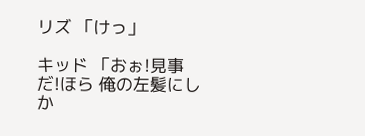リズ 「けっ」

キッド 「おぉ!見事だ!ほら 俺の左髪にしか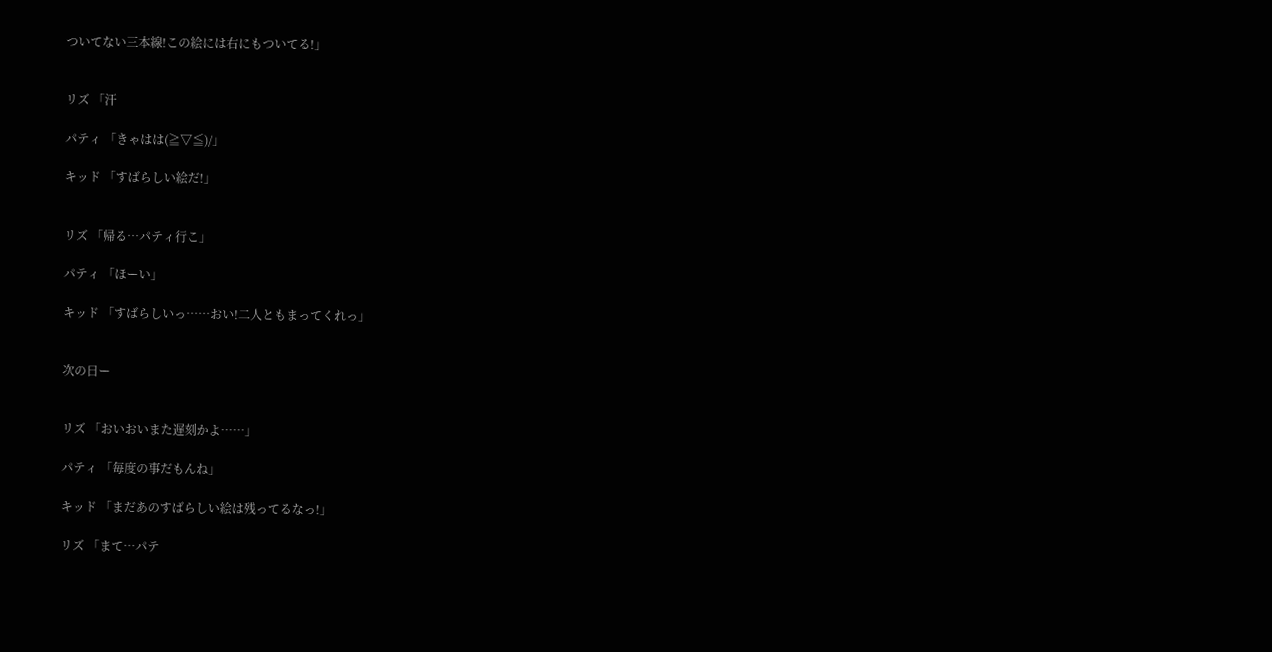ついてない三本線!この絵には右にもついてる!」


リズ 「汗

パティ 「きゃはは(≧▽≦)/」

キッド 「すばらしい絵だ!」


リズ 「帰る…パティ行こ」

パティ 「ほーい」

キッド 「すばらしいっ……おい!二人ともまってくれっ」


次の日ー


リズ 「おいおいまた遅刻かよ……」

パティ 「毎度の事だもんね」

キッド 「まだあのすばらしい絵は残ってるなっ!」

リズ 「まて…パテ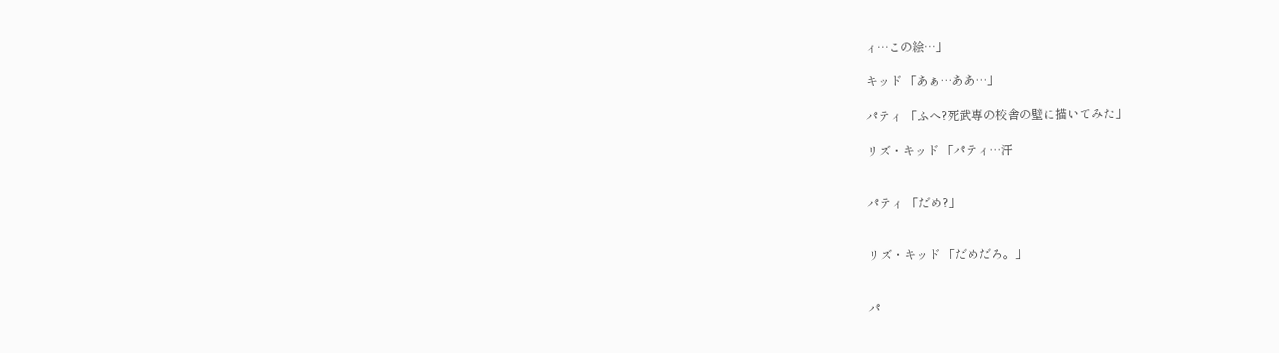ィ…この絵…」

キッド 「あぁ…ああ…」

パティ 「ふへ?死武専の校舎の壁に描いてみた」

リズ・キッド 「パティ…汗


パティ 「だめ?」


リズ・キッド 「だめだろ。」


パ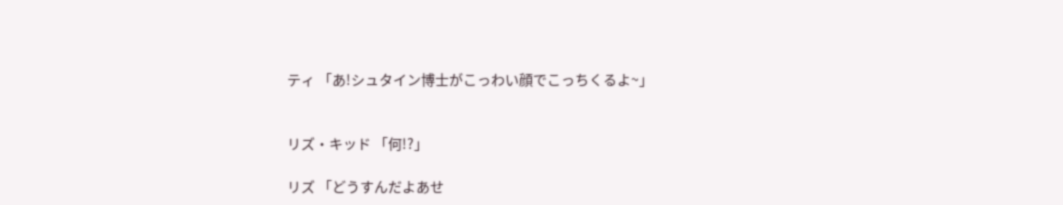ティ 「あ!シュタイン博士がこっわい顔でこっちくるよ~」


リズ・キッド 「何!?」

リズ 「どうすんだよあせ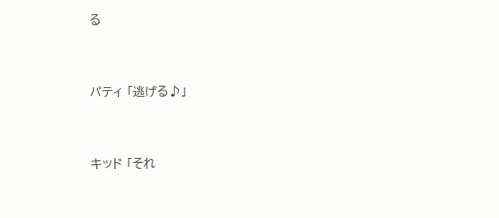る


パティ 「逃げる♪」


キッド 「それ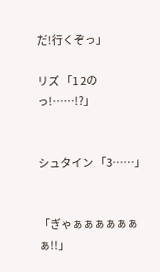だ!行くぞっ」

リズ 「1 2のっ!……!?」


シュタイン 「3……」


「ぎゃぁぁぁぁぁぁぁ!!」